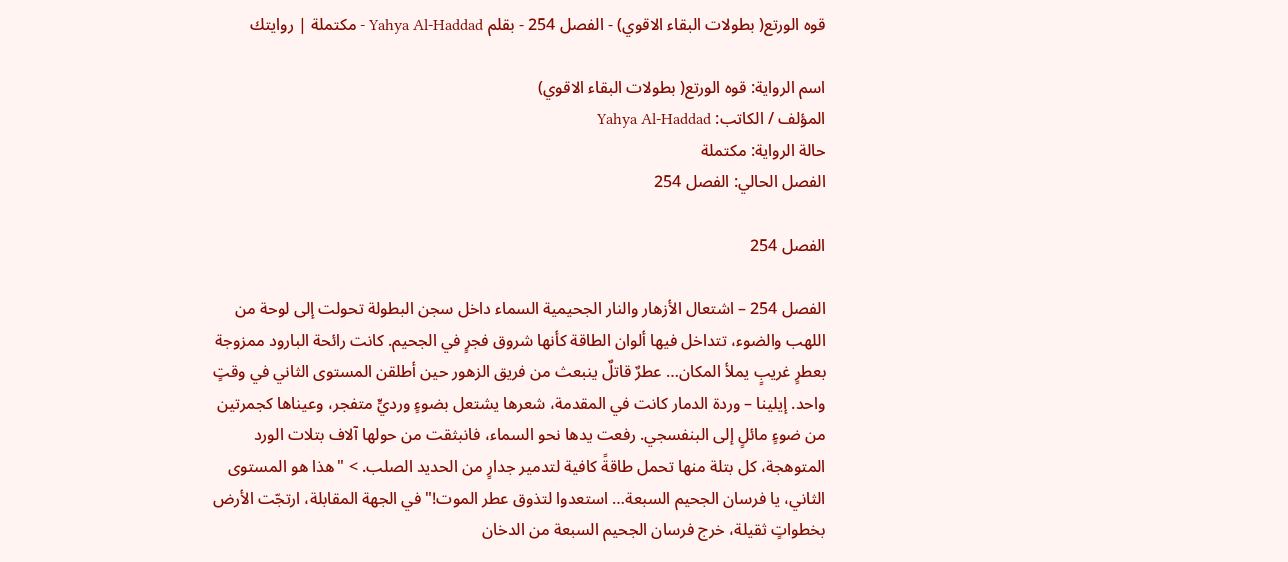قوه الورتع( بطولات البقاء الاقوي) - الفصل 254 - بقلم Yahya Al-Haddad - مكتملة | روايتك

اسم الرواية: قوه الورتع( بطولات البقاء الاقوي)
المؤلف / الكاتب: Yahya Al-Haddad
حالة الرواية: مكتملة
الفصل الحالي: الفصل 254

الفصل 254

الفصل 254 – اشتعال الأزهار والنار الجحيمية السماء داخل سجن البطولة تحولت إلى لوحة من اللهب والضوء، تتداخل فيها ألوان الطاقة كأنها شروق فجرٍ في الجحيم. كانت رائحة البارود ممزوجة بعطرٍ غريبٍ يملأ المكان… عطرٌ قاتلٌ ينبعث من فريق الزهور حين أطلقن المستوى الثاني في وقتٍ واحد. إيلينا – وردة الدمار كانت في المقدمة، شعرها يشتعل بضوءٍ ورديٍّ متفجر، وعيناها كجمرتين من ضوءٍ مائلٍ إلى البنفسجي. رفعت يدها نحو السماء، فانبثقت من حولها آلاف بتلات الورد المتوهجة، كل بتلة منها تحمل طاقةً كافية لتدمير جدارٍ من الحديد الصلب. > "هذا هو المستوى الثاني، يا فرسان الجحيم السبعة… استعدوا لتذوق عطر الموت!" في الجهة المقابلة، ارتجّت الأرض بخطواتٍ ثقيلة، خرج فرسان الجحيم السبعة من الدخان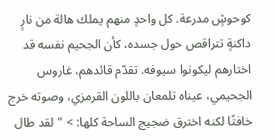كوحوشٍ مدرعة. كل واحدٍ منهم يملك هالة من نارٍ داكنةٍ تتراقص حول جسده، كأن الجحيم نفسه قد اختارهم ليكونوا سيوفه. تقدّم قائدهم، غاروس الجحيمي، عيناه تلمعان باللون القرمزي، وصوته خرج خافتًا لكنه اخترق ضجيج الساحة كلها: > "لقد طال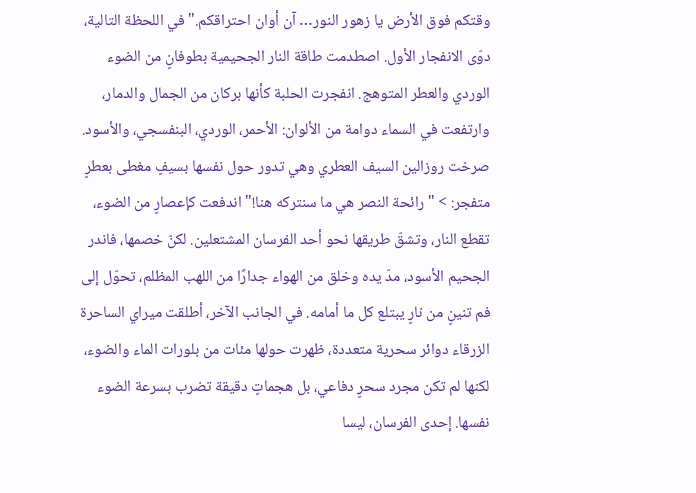وقتكم فوق الأرض يا زهور النور… آن أوان احتراقكم." في اللحظة التالية، دوّى الانفجار الأول. اصطدمت طاقة النار الجحيمية بطوفانٍ من الضوء الوردي والعطر المتوهج. انفجرت الحلبة كأنها بركان من الجمال والدمار، وارتفعت في السماء دوامة من الألوان: الأحمر، الوردي، البنفسجي، والأسود. صرخت روزالين السيف العطري وهي تدور حول نفسها بسيفٍ مغطى بعطرٍ متفجر: > "رائحة النصر هي ما سنتركه هنا!" اندفعت كإعصارٍ من الضوء، تقطع النار، وتشقّ طريقها نحو أحد الفرسان المشتعلين. لكنّ خصمها، فاندر الجحيم الأسود، مدّ يده وخلق من الهواء جدارًا من اللهب المظلم، تحوّل إلى فم تنينٍ من نارٍ يبتلع كل ما أمامه. في الجانب الآخر، أطلقت ميراي الساحرة الزرقاء دوائر سحرية متعددة، ظهرت حولها مئات من بلورات الماء والضوء، لكنها لم تكن مجرد سحرٍ دفاعي، بل هجماتٍ دقيقة تضرب بسرعة الضوء نفسها. إحدى الفرسان، ليسا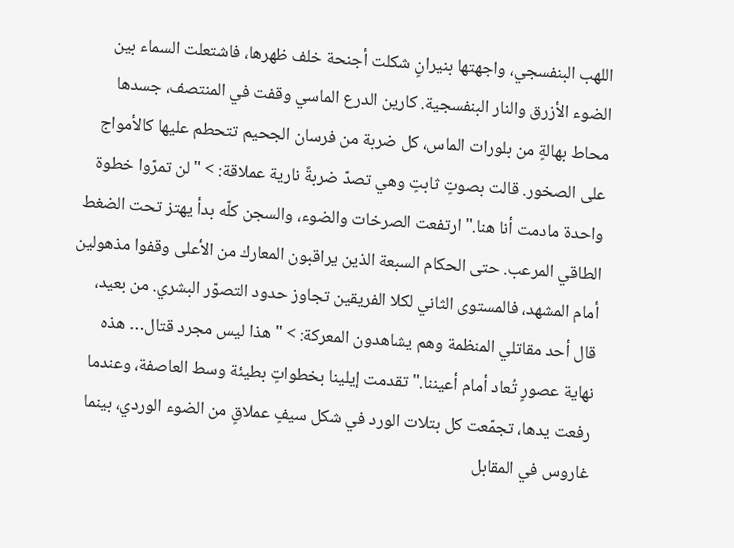اللهب البنفسجي، واجهتها بنيرانٍ شكلت أجنحة خلف ظهرها، فاشتعلت السماء بين الضوء الأزرق والنار البنفسجية. كارين الدرع الماسي وقفت في المنتصف، جسدها محاط بهالةٍ من بلورات الماس، كل ضربة من فرسان الجحيم تتحطم عليها كالأمواج على الصخور. قالت بصوتٍ ثابتٍ وهي تصدّ ضربةً نارية عملاقة: > "لن تمرّوا خطوة واحدة مادمت أنا هنا." ارتفعت الصرخات والضوء، والسجن كلّه بدأ يهتز تحت الضغط الطاقي المرعب. حتى الحكام السبعة الذين يراقبون المعارك من الأعلى وقفوا مذهولين أمام المشهد، فالمستوى الثاني لكلا الفريقين تجاوز حدود التصوّر البشري. من بعيد، قال أحد مقاتلي المنظمة وهم يشاهدون المعركة: > "هذا ليس مجرد قتال… هذه نهاية عصورٍ تُعاد أمام أعيننا." تقدمت إيلينا بخطواتٍ بطيئة وسط العاصفة، وعندما رفعت يدها، تجمّعت كل بتلات الورد في شكل سيفٍ عملاقٍ من الضوء الوردي، بينما غاروس في المقابل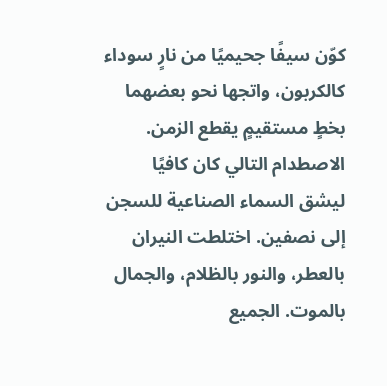كوّن سيفًا جحيميًا من نارٍ سوداء كالكربون، واتجها نحو بعضهما بخطٍ مستقيمٍ يقطع الزمن. الاصطدام التالي كان كافيًا ليشق السماء الصناعية للسجن إلى نصفين. اختلطت النيران بالعطر، والنور بالظلام، والجمال بالموت. الجميع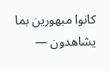كانوا مبهورين بما يشاهدون —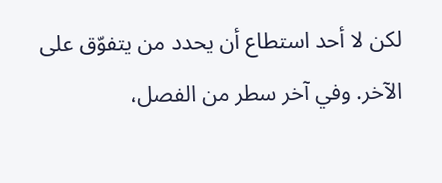لكن لا أحد استطاع أن يحدد من يتفوّق على الآخر. وفي آخر سطر من الفصل،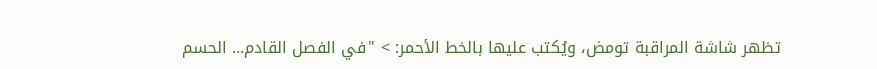تظهر شاشة المراقبة تومض، ويُكتب عليها بالخط الأحمر: > "في الفصل القادم... الحسم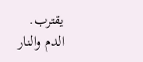يقترب. الدم والنار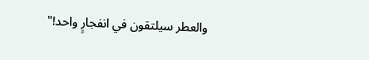والعطر سيلتقون في انفجارٍ واحد!"